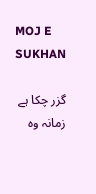MOJ E SUKHAN

گزر چکا ہے زمانہ وہ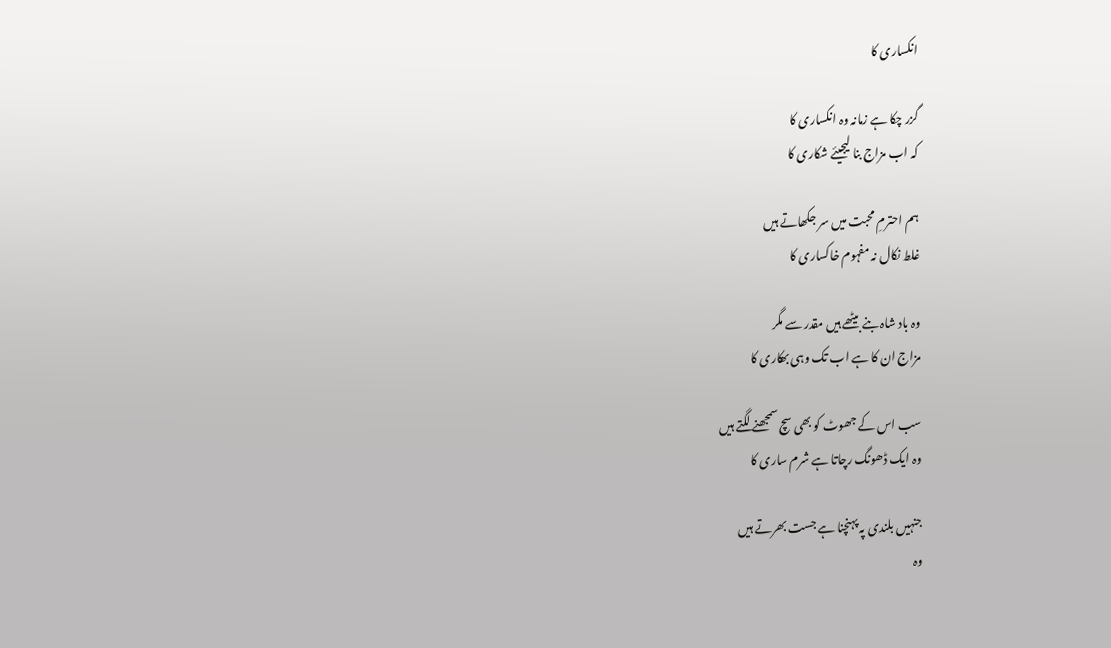انکساری کا

گزر چکا ہے زمانہ وہ انکساری کا
کہ اب مزاج بنا لیجیئے شکاری کا

ہم احترمِ محبت میں ‌سر جکھاتے ہیں
غلط نکال نہ مفہوم خاکساری کا

وہ باد شاہ بنے بیٹھے ہیں مقدر سے مگر
مزاج ان کا ہے اب تک وہی بھکاری کا

سب اس کے جھوٹ کو بھی سچ سمجھنے لگتے ہیں
وہ ایک ڈھونگ رچاتا ہے شرم ساری کا

جنہیں بلندی پہ پہنچنا ہے جست بھرتے ہیں
وہ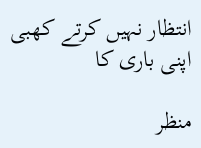انتظار نہیں کرتے کھبی اپنی باری کا

منظر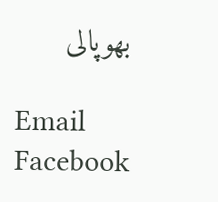بھوپالی

Email
Facebook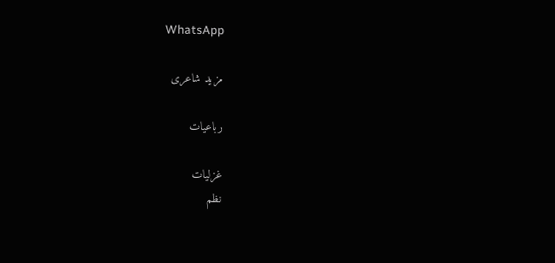WhatsApp

مزید شاعری

رباعیات

غزلیات
نظم